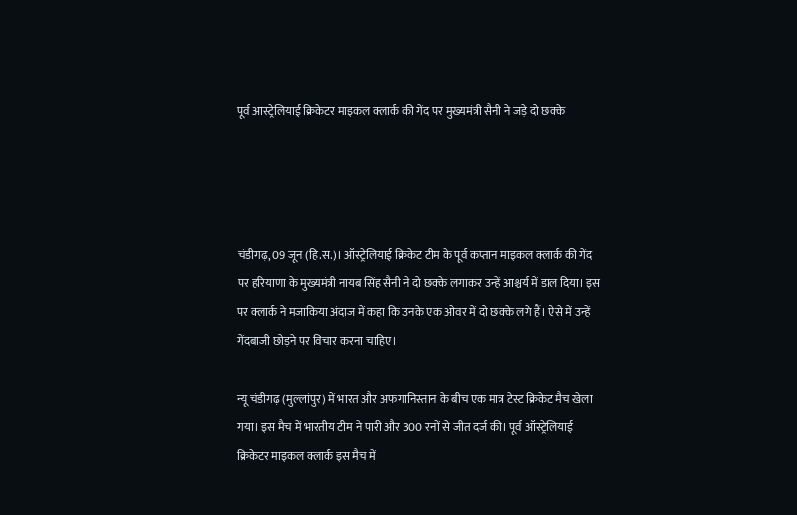पूर्व आस्ट्रेलियाई क्रिकेटर माइकल क्लार्क की गेंद पर मुख्यमंत्री सैनी ने जड़े दो छक्के




चंडीगढ़, 09 जून (हि.स.)। ऑस्ट्रेलियाई क्रिकेट टीम के पूर्व कप्तान माइकल क्लार्क की गेंद पर हरियाणा के मुख्यमंत्री नायब सिंह सैनी ने दो छक्के लगाकर उन्हें आश्चर्य में डाल दिया। इस पर क्लार्क ने मजाकिया अंदाज में कहा कि उनके एक ओवर में दो छक्के लगे हैं। ऐसे में उन्हें गेंदबाजी छोड़ने पर विचार करना चाहिए।

न्यू चंडीगढ़ (मुल्लांपुर) में भारत और अफगानिस्तान के बीच एक मात्र टेस्ट क्रिकेट मैच खेला गया। इस मैच में भारतीय टीम ने पारी और 300 रनों से जीत दर्ज की। पूर्व ऑस्ट्रेलियाई क्रिकेटर माइकल क्लार्क इस मैच में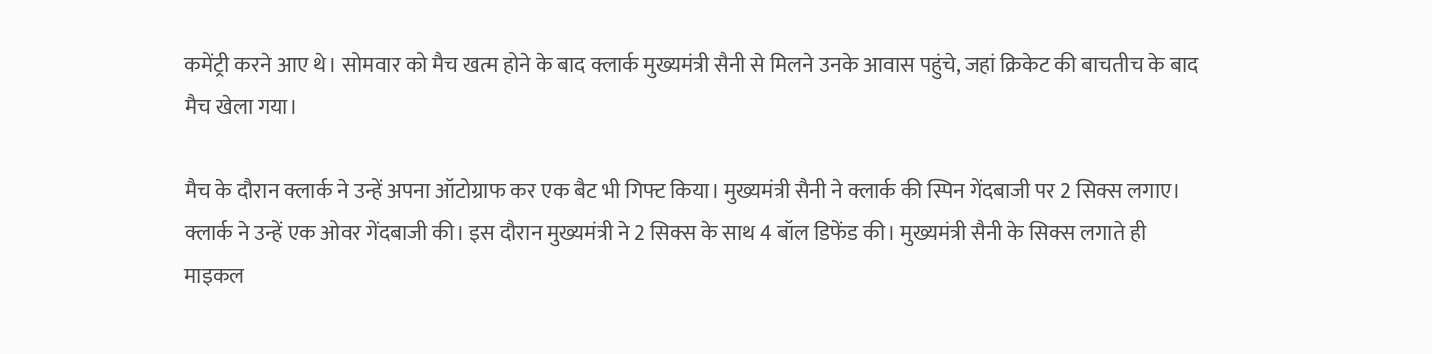कमेंट्री करने आए थे। सोमवार को मैच खत्म होने के बाद क्लार्क मुख्यमंत्री सैनी से मिलने उनके आवास पहुंचे, जहां क्रिकेट की बाचतीच के बाद मैच खेला गया।

मैच के दौरान क्लार्क ने उन्हें अपना ऑटोग्राफ कर एक बैट भी गिफ्ट किया। मुख्यमंत्री सैनी ने क्लार्क की स्पिन गेंदबाजी पर 2 सिक्स लगाए। क्लार्क ने उन्हें एक ओवर गेंदबाजी की। इस दौरान मुख्यमंत्री ने 2 सिक्स के साथ 4 बॉल डिफेंड की। मुख्यमंत्री सैनी के सिक्स लगाते ही माइकल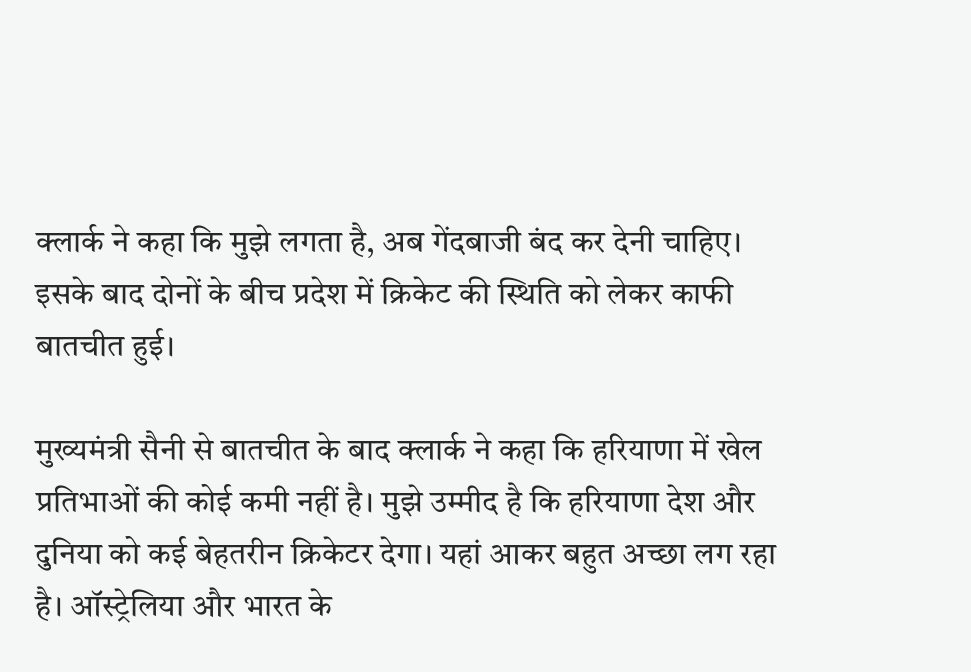क्लार्क ने कहा कि मुझे लगता है, अब गेंदबाजी बंद कर देनी चाहिए। इसके बाद दोनों के बीच प्रदेश में क्रिकेट की स्थिति को लेकर काफी बातचीत हुई।

मुख्यमंत्री सैनी से बातचीत के बाद क्लार्क ने कहा कि हरियाणा में खेल प्रतिभाओं की कोई कमी नहीं है। मुझे उम्मीद है कि हरियाणा देश और दुनिया को कई बेहतरीन क्रिकेटर देगा। यहां आकर बहुत अच्छा लग रहा है। ऑस्ट्रेलिया और भारत के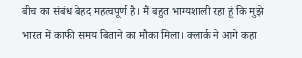बीच का संबंध बेहद महत्वपूर्ण है। मैं बहुत भाग्यशाली रहा हूं कि मुझे भारत में काफी समय बिताने का मौका मिला। क्लार्क ने आगे कहा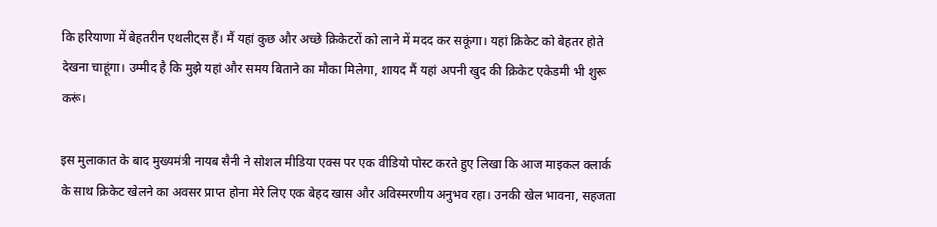कि हरियाणा में बेहतरीन एथलीट्स हैं। मैं यहां कुछ और अच्छे क्रिकेटरों को लाने में मदद कर सकूंगा। यहां क्रिकेट को बेहतर होते देखना चाहूंगा। उम्मीद है कि मुझे यहां और समय बिताने का मौका मिलेगा, शायद मैं यहां अपनी खुद की क्रिकेट एकेडमी भी शुरू करूं।

इस मुलाकात के बाद मुख्यमंत्री नायब सैनी ने सोशल मीडिया एक्स पर एक वीडियो पोस्ट करते हुए लिखा कि आज माइकल क्लार्क के साथ क्रिकेट खेलने का अवसर प्राप्त होना मेरे लिए एक बेहद खास और अविस्मरणीय अनुभव रहा। उनकी खेल भावना, सहजता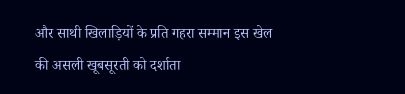और साथी खिलाड़ियों के प्रति गहरा सम्मान इस खेल की असली खूबसूरती को दर्शाता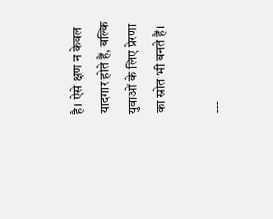है। ऐसे क्षण न केवल यादगार होते हैं, बल्कि युवाओं के लिए प्रेरणा का स्रोत भी बनते हैं।

---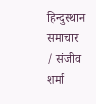हिन्दुस्थान समाचार / संजीव शर्मा